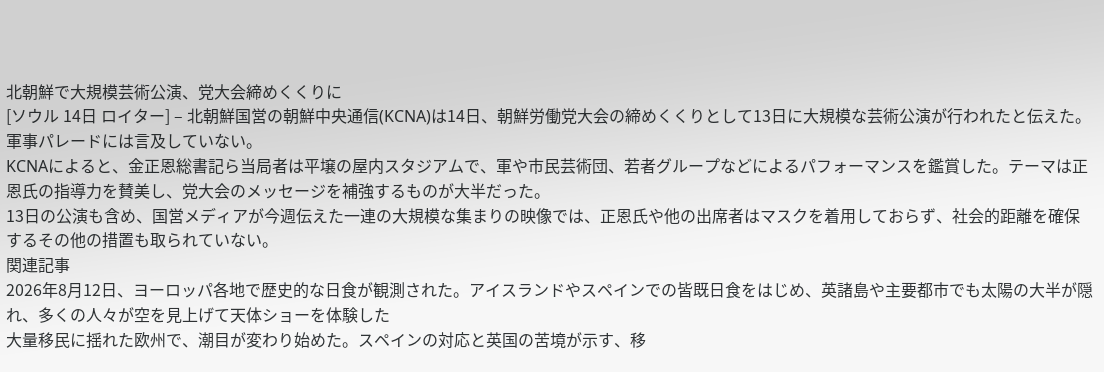北朝鮮で大規模芸術公演、党大会締めくくりに
[ソウル 14日 ロイター] – 北朝鮮国営の朝鮮中央通信(KCNA)は14日、朝鮮労働党大会の締めくくりとして13日に大規模な芸術公演が行われたと伝えた。軍事パレードには言及していない。
KCNAによると、金正恩総書記ら当局者は平壌の屋内スタジアムで、軍や市民芸術団、若者グループなどによるパフォーマンスを鑑賞した。テーマは正恩氏の指導力を賛美し、党大会のメッセージを補強するものが大半だった。
13日の公演も含め、国営メディアが今週伝えた一連の大規模な集まりの映像では、正恩氏や他の出席者はマスクを着用しておらず、社会的距離を確保するその他の措置も取られていない。
関連記事
2026年8月12日、ヨーロッパ各地で歴史的な日食が観測された。アイスランドやスペインでの皆既日食をはじめ、英諸島や主要都市でも太陽の大半が隠れ、多くの人々が空を見上げて天体ショーを体験した
大量移民に揺れた欧州で、潮目が変わり始めた。スペインの対応と英国の苦境が示す、移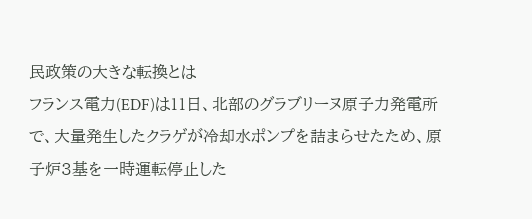民政策の大きな転換とは
フランス電力(EDF)は11日、北部のグラブリーヌ原子力発電所で、大量発生したクラゲが冷却水ポンプを詰まらせたため、原子炉3基を一時運転停止した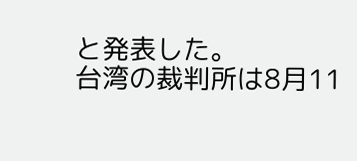と発表した。
台湾の裁判所は8月11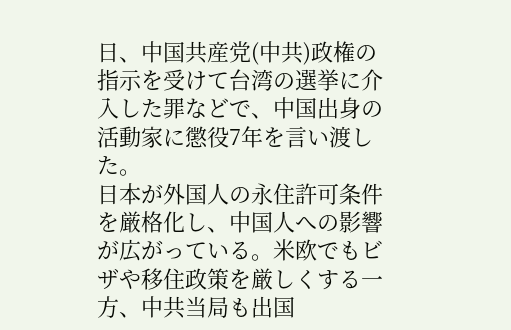日、中国共産党(中共)政権の指示を受けて台湾の選挙に介入した罪などで、中国出身の活動家に懲役7年を言い渡した。
日本が外国人の永住許可条件を厳格化し、中国人への影響が広がっている。米欧でもビザや移住政策を厳しくする一方、中共当局も出国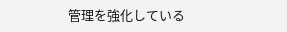管理を強化している